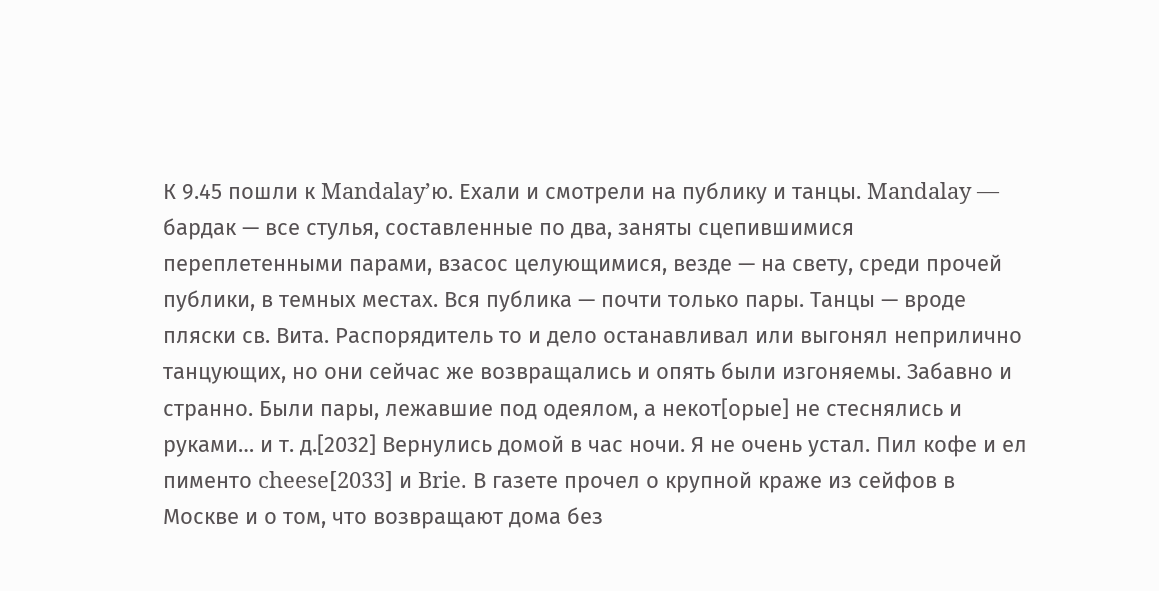К 9.45 пошли к Mandalay’ю. Ехали и смотрели на публику и танцы. Mandalay — бардак — все стулья, составленные по два, заняты сцепившимися переплетенными парами, взасос целующимися, везде — на свету, среди прочей публики, в темных местах. Вся публика — почти только пары. Танцы — вроде пляски св. Вита. Распорядитель то и дело останавливал или выгонял неприлично танцующих, но они сейчас же возвращались и опять были изгоняемы. Забавно и странно. Были пары, лежавшие под одеялом, а некот[орые] не стеснялись и руками… и т. д.[2032] Вернулись домой в час ночи. Я не очень устал. Пил кофе и ел пименто cheese[2033] и Brie. В газете прочел о крупной краже из сейфов в Москве и о том, что возвращают дома без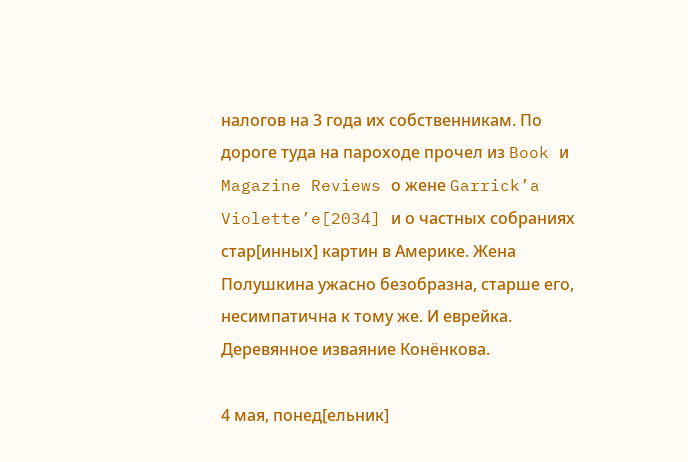налогов на 3 года их собственникам. По дороге туда на пароходе прочел из Book и Magazine Reviews о жене Garrick’a Violette’e[2034] и о частных собраниях стар[инных] картин в Америке. Жена Полушкина ужасно безобразна, старше его, несимпатична к тому же. И еврейка. Деревянное изваяние Конёнкова.

4 мая, понед[ельник]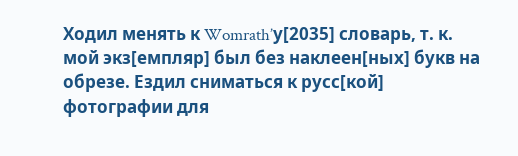Ходил менять к Womrath’у[2035] словарь, т. к. мой экз[емпляр] был без наклеен[ных] букв на обрезе. Ездил сниматься к русс[кой] фотографии для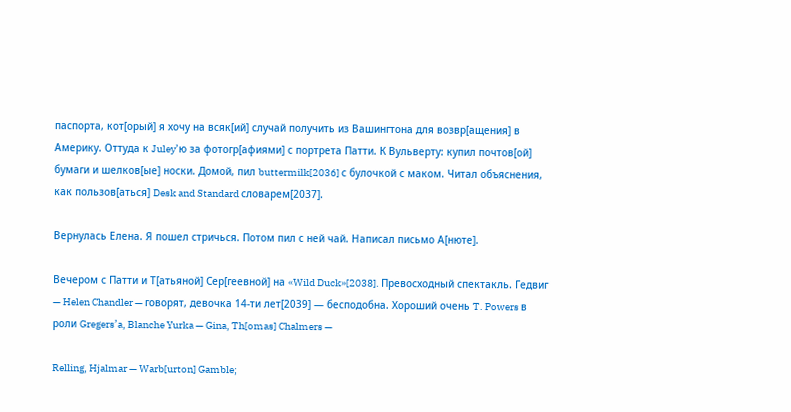паспорта, кот[орый] я хочу на всяк[ий] случай получить из Вашингтона для возвр[ащения] в Америку. Оттуда к Juley’ю за фотогр[афиями] с портрета Патти. К Вульверту: купил почтов[ой] бумаги и шелков[ые] носки. Домой, пил buttermilk[2036] с булочкой с маком. Читал объяснения, как пользов[аться] Desk and Standard словарем[2037].

Вернулась Елена. Я пошел стричься. Потом пил с ней чай. Написал письмо А[нюте].

Вечером с Патти и Т[атьяной] Сер[геевной] на «Wild Duck»[2038]. Превосходный спектакль. Гедвиг — Helen Chandler — говорят, девочка 14-ти лет[2039] — бесподобна. Хороший очень T. Powers в роли Gregers’a, Blanche Yurka — Gina, Th[omas] Chalmers —

Relling, Hjalmar — Warb[urton] Gamble;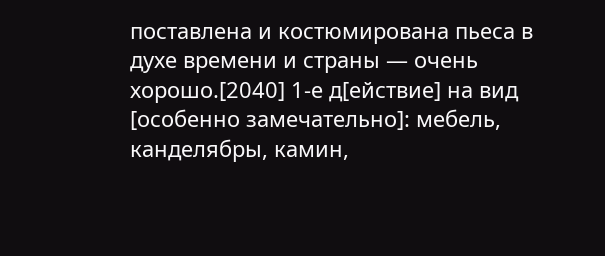поставлена и костюмирована пьеса в духе времени и страны — очень хорошо.[2040] 1-е д[ействие] на вид [особенно замечательно]: мебель, канделябры, камин,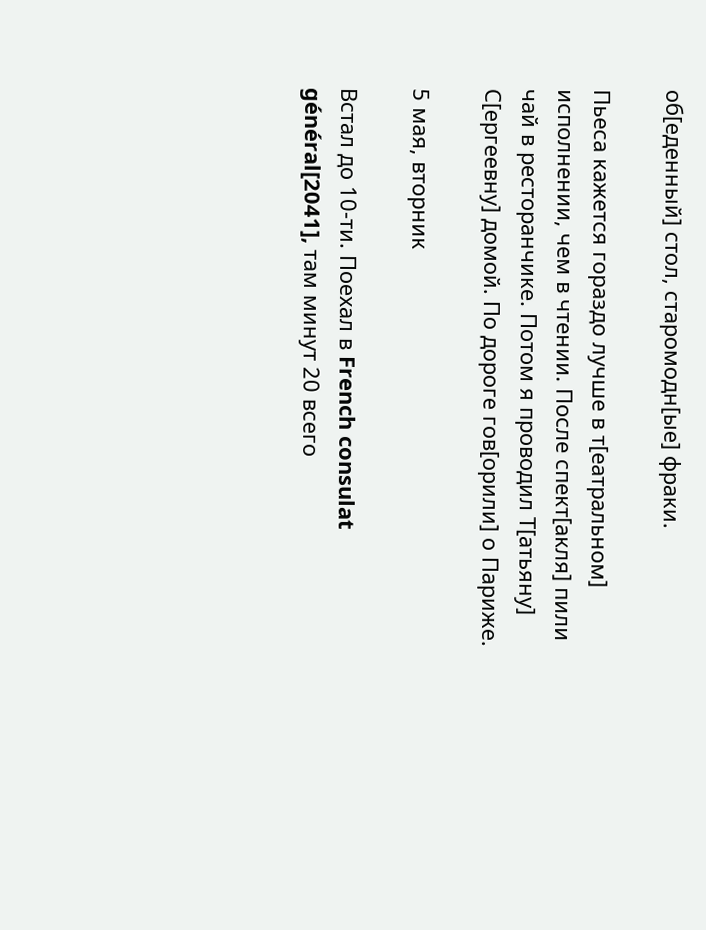об[еденный] стол, старомодн[ые] фраки.

Пьеса кажется гораздо лучше в т[еатральном] исполнении, чем в чтении. После спект[акля] пили чай в ресторанчике. Потом я проводил Т[атьяну] С[ергеевну] домой. По дороге гов[орили] о Париже.

5 мая, вторник

Встал до 10-ти. Поехал в French consulat général[2041], там минут 20 всего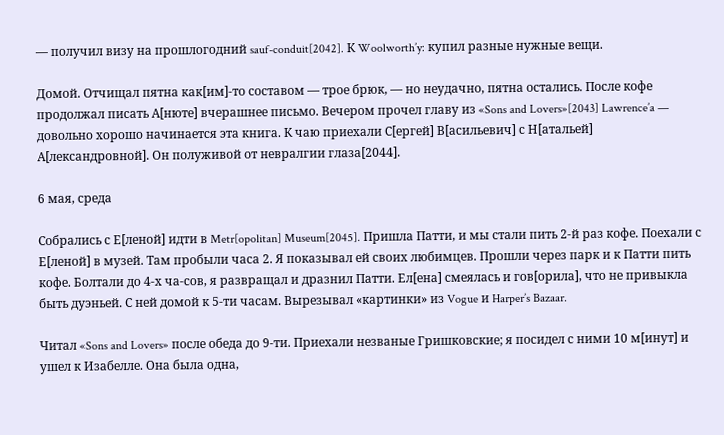— получил визу на прошлогодний sauf-conduit[2042]. К Woolworth’y: купил разные нужные вещи.

Домой. Отчищал пятна как[им]-то составом — трое брюк, — но неудачно, пятна остались. После кофе продолжал писать А[нюте] вчерашнее письмо. Вечером прочел главу из «Sons and Lovers»[2043] Lawrence’a — довольно хорошо начинается эта книга. К чаю приехали С[ергей] В[асильевич] с Н[атальей] А[лександровной]. Он полуживой от невралгии глаза[2044].

6 мая, среда

Собрались с Е[леной] идти в Metr[opolitan] Museum[2045]. Пришла Патти, и мы стали пить 2-й раз кофе. Поехали с Е[леной] в музей. Там пробыли часа 2. Я показывал ей своих любимцев. Прошли через парк и к Патти пить кофе. Болтали до 4-х ча-сов, я развращал и дразнил Патти. Ел[ена] смеялась и гов[орила], что не привыкла быть дуэньей. С ней домой к 5-ти часам. Вырезывал «картинки» из Vogue и Harper’s Bazaar.

Читал «Sons and Lovers» после обеда до 9-ти. Приехали незваные Гришковские; я посидел с ними 10 м[инут] и ушел к Изабелле. Она была одна,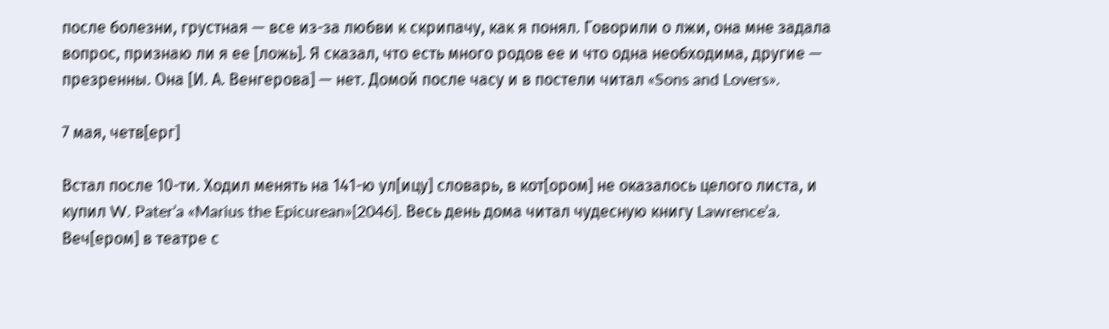после болезни, грустная — все из-за любви к скрипачу, как я понял. Говорили о лжи, она мне задала вопрос, признаю ли я ее [ложь]. Я сказал, что есть много родов ее и что одна необходима, другие — презренны. Она [И. А. Венгерова] — нет. Домой после часу и в постели читал «Sons and Lovers».

7 мая, четв[ерг]

Встал после 10-ти. Ходил менять на 141-ю ул[ицу] словарь, в кот[ором] не оказалось целого листа, и купил W. Pater’a «Marius the Epicurean»[2046]. Весь день дома читал чудесную книгу Lawrence’a. Веч[ером] в театре с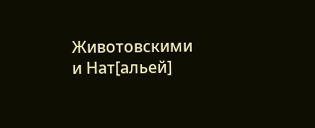Животовскими и Нат[альей]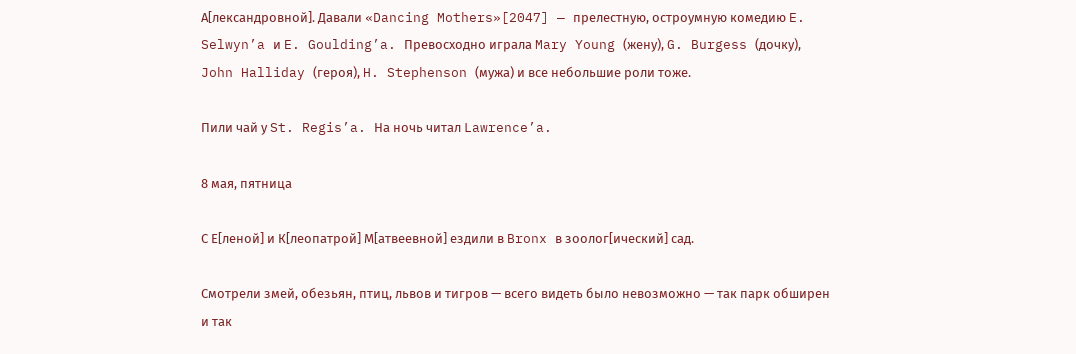А[лександровной]. Давали «Dancing Mothers»[2047] — прелестную, остроумную комедию E. Selwyn’a и E. Goulding’a. Превосходно играла Mary Young (жену), G. Burgess (дочку), John Halliday (героя), H. Stephenson (мужа) и все небольшие роли тоже.

Пили чай у St. Regis’a. На ночь читал Lawrence’a.

8 мая, пятница

С Е[леной] и К[леопатрой] М[атвеевной] ездили в Bronx в зоолог[ический] сад.

Смотрели змей, обезьян, птиц, львов и тигров — всего видеть было невозможно — так парк обширен и так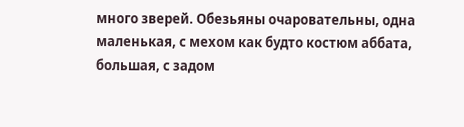много зверей. Обезьяны очаровательны, одна маленькая, с мехом как будто костюм аббата, большая, с задом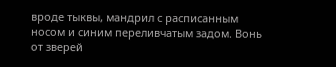вроде тыквы, мандрил с расписанным носом и синим переливчатым задом. Вонь от зверей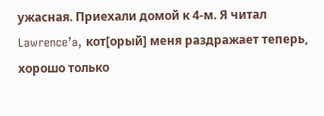ужасная. Приехали домой к 4-м. Я читал Lawrence’a, кот[орый] меня раздражает теперь, хорошо только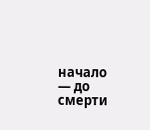начало — до смерти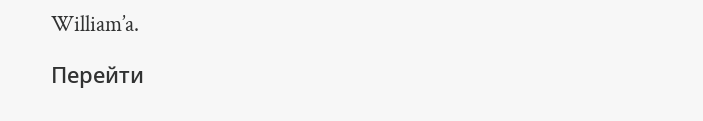William’a.

Перейти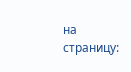на страницу: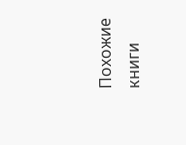Похожие книги